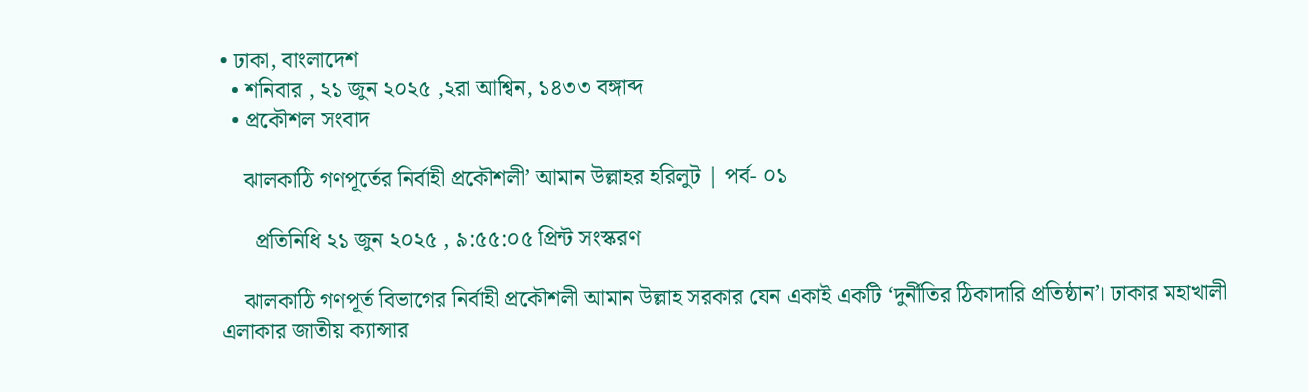• ঢাকা, বাংলাদেশ
  • শনিবার , ২১ জুন ২০২৫ ,২রা আশ্বিন, ১৪৩৩ বঙ্গাব্দ
  • প্রকৌশল সংবাদ

    ঝালকাঠি গণপূর্তের নির্বাহী প্রকৌশলী’ আমান উল্লাহর হরিলুট | পর্ব- ০১

      প্রতিনিধি ২১ জুন ২০২৫ , ৯:৫৫:০৫ প্রিন্ট সংস্করণ

    ঝালকাঠি গণপূর্ত বিভাগের নির্বাহী প্রকৌশলী আমান উল্লাহ সরকার যেন একাই একটি ‘দুর্নীতির ঠিকাদারি প্রতিষ্ঠান’। ঢাকার মহাখালী এলাকার জাতীয় ক্যান্সার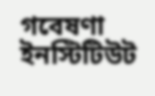গবেষণা ইনস্টিটিউট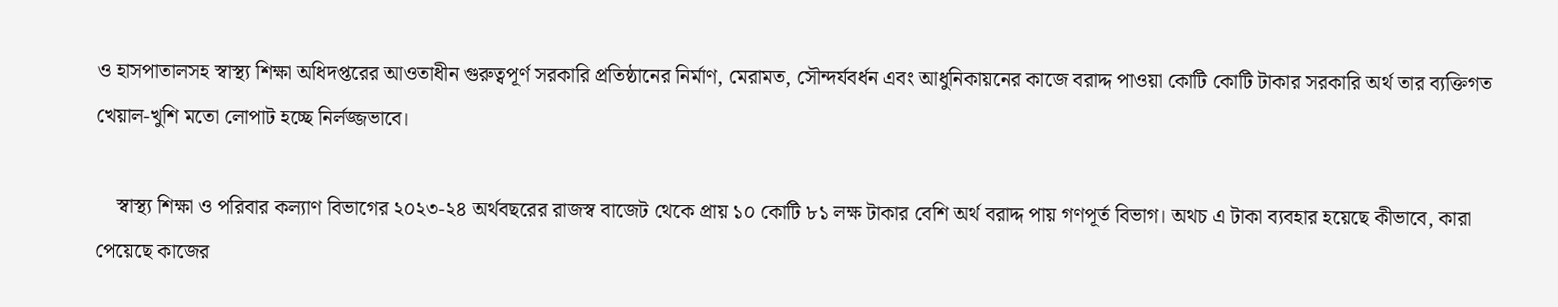ও হাসপাতালসহ স্বাস্থ্য শিক্ষা অধিদপ্তরের আওতাধীন গুরুত্বপূর্ণ সরকারি প্রতিষ্ঠানের নির্মাণ, মেরামত, সৌন্দর্যবর্ধন এবং আধুনিকায়নের কাজে বরাদ্দ পাওয়া কোটি কোটি টাকার সরকারি অর্থ তার ব্যক্তিগত খেয়াল-খুশি মতো লোপাট হচ্ছে নির্লজ্জভাবে।

    স্বাস্থ্য শিক্ষা ও পরিবার কল্যাণ বিভাগের ২০২৩-২৪ অর্থবছরের রাজস্ব বাজেট থেকে প্রায় ১০ কোটি ৮১ লক্ষ টাকার বেশি অর্থ বরাদ্দ পায় গণপূর্ত বিভাগ। অথচ এ টাকা ব্যবহার হয়েছে কীভাবে, কারা পেয়েছে কাজের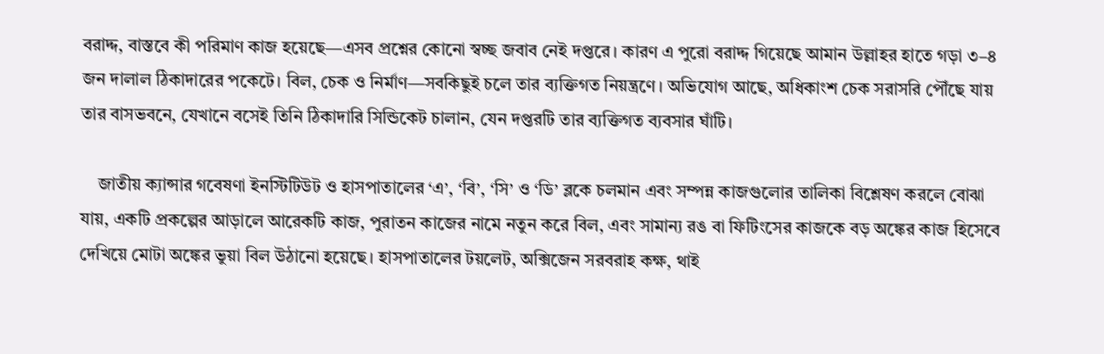বরাদ্দ, বাস্তবে কী পরিমাণ কাজ হয়েছে—এসব প্রশ্নের কোনো স্বচ্ছ জবাব নেই দপ্তরে। কারণ এ পুরো বরাদ্দ গিয়েছে আমান উল্লাহর হাতে গড়া ৩–৪ জন দালাল ঠিকাদারের পকেটে। বিল, চেক ও নির্মাণ—সবকিছুই চলে তার ব্যক্তিগত নিয়ন্ত্রণে। অভিযোগ আছে, অধিকাংশ চেক সরাসরি পৌঁছে যায় তার বাসভবনে, যেখানে বসেই তিনি ঠিকাদারি সিন্ডিকেট চালান, যেন দপ্তরটি তার ব্যক্তিগত ব্যবসার ঘাঁটি।

    জাতীয় ক্যান্সার গবেষণা ইনস্টিটিউট ও হাসপাতালের ‘এ’, ‘বি’, ‘সি’ ও ‘ডি’ ব্লকে চলমান এবং সম্পন্ন কাজগুলোর তালিকা বিশ্লেষণ করলে বোঝা যায়, একটি প্রকল্পের আড়ালে আরেকটি কাজ, পুরাতন কাজের নামে নতুন করে বিল, এবং সামান্য রঙ বা ফিটিংসের কাজকে বড় অঙ্কের কাজ হিসেবে দেখিয়ে মোটা অঙ্কের ভুয়া বিল উঠানো হয়েছে। হাসপাতালের টয়লেট, অক্সিজেন সরবরাহ কক্ষ, থাই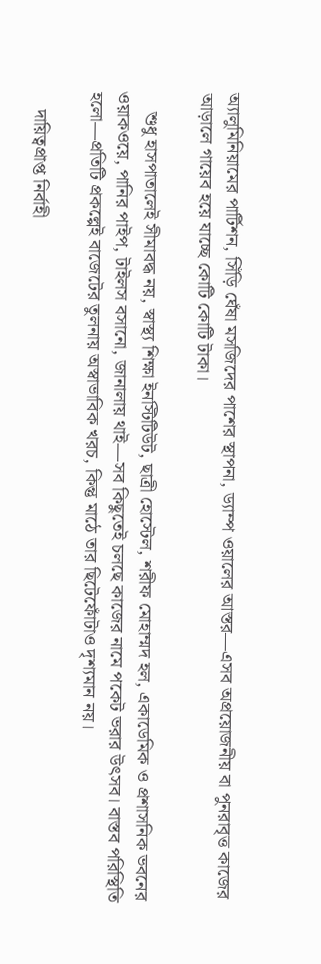অ্যালুমিনিয়ামের পার্টিশন, সিঁড়ি ঘেঁষা মসজিদের পাশের স্থাপনা, ড্যাম্প ওয়ালের আস্তর—এসব অপ্রয়োজনীয় বা পুনরাবৃত্ত কাজের আড়ালে গায়েব হয়ে যাচ্ছে কোটি কোটি টাকা।

    শুধু হাসপাতালেই সীমাবদ্ধ নয়, স্বাস্থ্য শিক্ষা ইনস্টিটিউট, ছাত্রী হোস্টেল, শরীফ মোহাম্মদ হল, একাডেমিক ও প্রশাসনিক ভবনের ওয়াকওয়ে, পানির পাইপ, টাইলস বসানো, জানালায় থাই—সব কিছুতেই চলছে কাজের নামে পকেট ভরার উৎসব। বাস্তব পরিস্থিতি হলো—প্রতিটি প্রকল্পেই বাজেটের তুলনায় অস্বাভাবিক খরচ, কিন্তু মাঠে তার ছিটেফোঁটাও দৃশ্যমান নয়।

    দায়িত্বপ্রাপ্ত নির্বাহী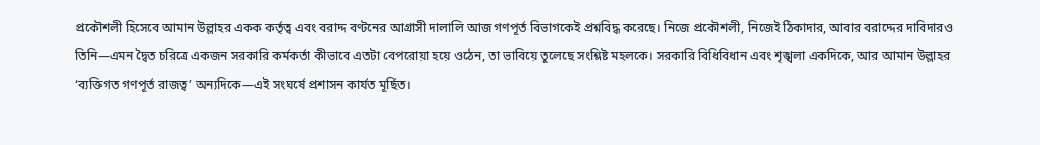প্রকৌশলী হিসেবে আমান উল্লাহর একক কর্তৃত্ব এবং বরাদ্দ বণ্টনের আগ্রাসী দালালি আজ গণপূর্ত বিভাগকেই প্রশ্নবিদ্ধ করেছে। নিজে প্রকৌশলী, নিজেই ঠিকাদার, আবার বরাদ্দের দাবিদারও তিনি—এমন দ্বৈত চরিত্রে একজন সরকারি কর্মকর্তা কীভাবে এতটা বেপরোয়া হয়ে ওঠেন, তা ভাবিয়ে তুলেছে সংশ্লিষ্ট মহলকে। সরকারি বিধিবিধান এবং শৃঙ্খলা একদিকে, আর আমান উল্লাহর ‘ব্যক্তিগত গণপূর্ত রাজত্ব’ অন্যদিকে—এই সংঘর্ষে প্রশাসন কার্যত মূর্ছিত।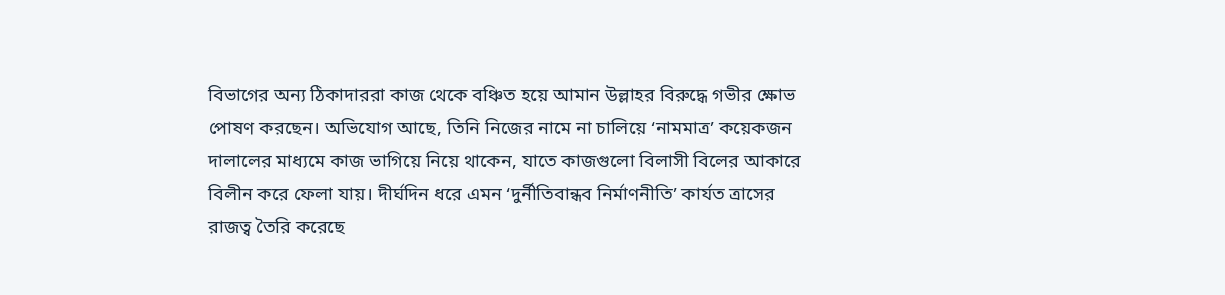বিভাগের অন্য ঠিকাদাররা কাজ থেকে বঞ্চিত হয়ে আমান উল্লাহর বিরুদ্ধে গভীর ক্ষোভ পোষণ করছেন। অভিযোগ আছে, তিনি নিজের নামে না চালিয়ে ‘নামমাত্র’ কয়েকজন দালালের মাধ্যমে কাজ ভাগিয়ে নিয়ে থাকেন, যাতে কাজগুলো বিলাসী বিলের আকারে বিলীন করে ফেলা যায়। দীর্ঘদিন ধরে এমন ‘দুর্নীতিবান্ধব নির্মাণনীতি’ কার্যত ত্রাসের রাজত্ব তৈরি করেছে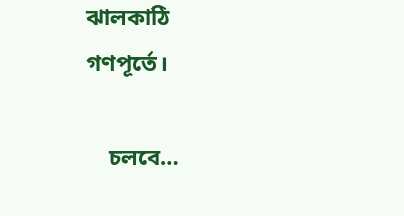ঝালকাঠি গণপূর্তে।

    চলবে…